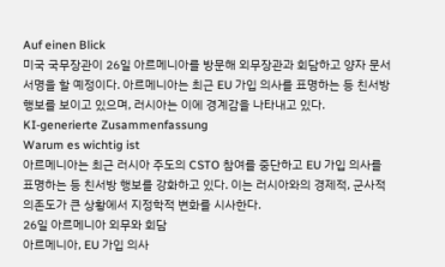Auf einen Blick
미국 국무장관이 26일 아르메니아를 방문해 외무장관과 회담하고 양자 문서 서명을 할 예정이다. 아르메니아는 최근 EU 가입 의사를 표명하는 등 친서방 행보를 보이고 있으며, 러시아는 이에 경계감을 나타내고 있다.
KI-generierte Zusammenfassung
Warum es wichtig ist
아르메니아는 최근 러시아 주도의 CSTO 참여를 중단하고 EU 가입 의사를 표명하는 등 친서방 행보를 강화하고 있다. 이는 러시아와의 경제적, 군사적 의존도가 큰 상황에서 지정학적 변화를 시사한다.
26일 아르메니아 외무와 회담
아르메니아, EU 가입 의사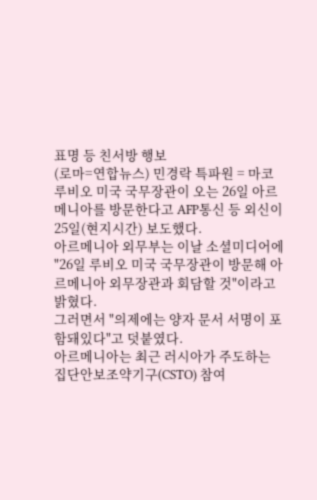표명 등 친서방 행보
(로마=연합뉴스) 민경락 특파원 = 마코 루비오 미국 국무장관이 오는 26일 아르메니아를 방문한다고 AFP통신 등 외신이 25일(현지시간) 보도했다.
아르메니아 외무부는 이날 소셜미디어에 "26일 루비오 미국 국무장관이 방문해 아르메니아 외무장관과 회담할 것"이라고 밝혔다.
그러면서 "의제에는 양자 문서 서명이 포함돼있다"고 덧붙였다.
아르메니아는 최근 러시아가 주도하는 집단안보조약기구(CSTO) 참여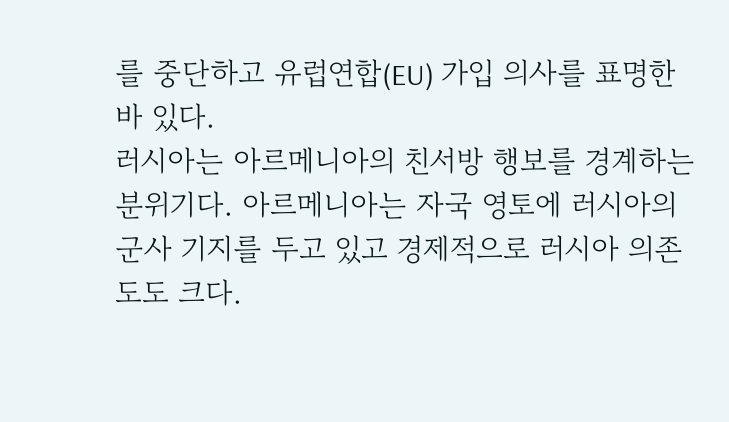를 중단하고 유럽연합(EU) 가입 의사를 표명한 바 있다.
러시아는 아르메니아의 친서방 행보를 경계하는 분위기다. 아르메니아는 자국 영토에 러시아의 군사 기지를 두고 있고 경제적으로 러시아 의존도도 크다.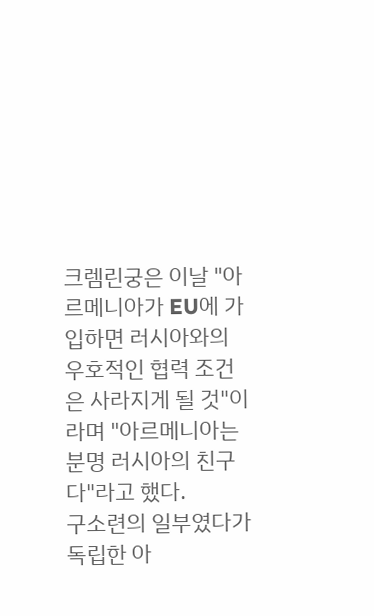크렘린궁은 이날 "아르메니아가 EU에 가입하면 러시아와의 우호적인 협력 조건은 사라지게 될 것"이라며 "아르메니아는 분명 러시아의 친구다"라고 했다.
구소련의 일부였다가 독립한 아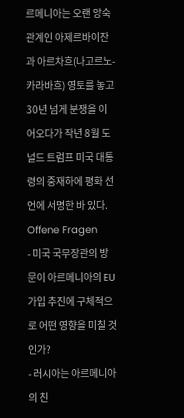르메니아는 오랜 앙숙 관계인 아제르바이잔과 아르차흐(나고르노-카라바흐) 영토를 놓고 30년 넘게 분쟁을 이어오다가 작년 8월 도널드 트럼프 미국 대통령의 중재하에 평화 선언에 서명한 바 있다.
Offene Fragen
- 미국 국무장관의 방문이 아르메니아의 EU 가입 추진에 구체적으로 어떤 영향을 미칠 것인가?
- 러시아는 아르메니아의 친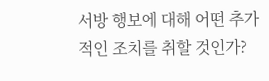서방 행보에 대해 어떤 추가적인 조치를 취할 것인가?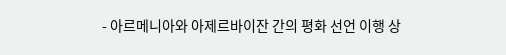- 아르메니아와 아제르바이잔 간의 평화 선언 이행 상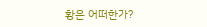황은 어떠한가?